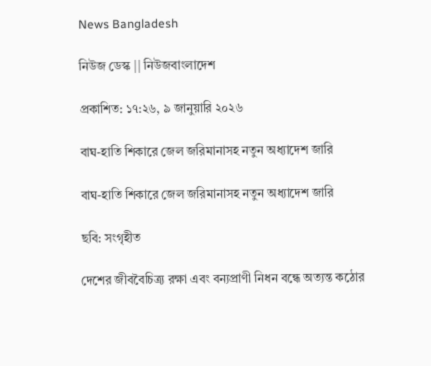News Bangladesh

নিউজ ডেস্ক || নিউজবাংলাদেশ

প্রকাশিত: ১৭:২৬, ৯ জানুয়ারি ২০২৬

বাঘ-হাতি শিকারে জেল জরিমানাসহ নতুন অধ্যাদেশ জারি

বাঘ-হাতি শিকারে জেল জরিমানাসহ নতুন অধ্যাদেশ জারি

ছবি: সংগৃহীত

দেশের জীববৈচিত্র্য রক্ষা এবং বন্যপ্রাণী নিধন বন্ধে অত্যন্ত কঠোর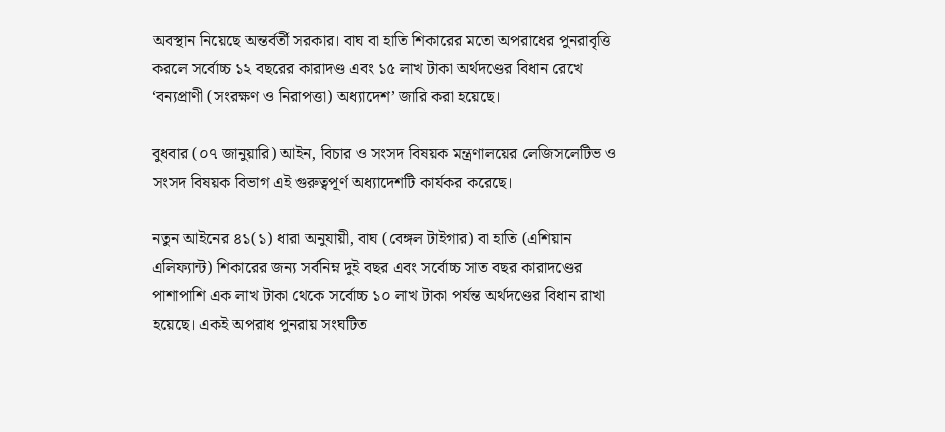অবস্থান নিয়েছে অন্তর্বর্তী সরকার। বাঘ বা হাতি শিকারের মতো অপরাধের পুনরাবৃত্তি করলে সর্বোচ্চ ১২ বছরের কারাদণ্ড এবং ১৫ লাখ টাকা অর্থদণ্ডের বিধান রেখে ‘বন্যপ্রাণী (সংরক্ষণ ও নিরাপত্তা) অধ্যাদেশ’ জারি করা হয়েছে।

বুধবার (০৭ জানুয়ারি) আইন, বিচার ও সংসদ বিষয়ক মন্ত্রণালয়ের লেজিসলেটিভ ও সংসদ বিষয়ক বিভাগ এই গুরুত্বপূর্ণ অধ্যাদেশটি কার্যকর করেছে।

নতুন আইনের ৪১(১) ধারা অনুযায়ী, বাঘ (বেঙ্গল টাইগার) বা হাতি (এশিয়ান এলিফ্যান্ট) শিকারের জন্য সর্বনিম্ন দুই বছর এবং সর্বোচ্চ সাত বছর কারাদণ্ডের পাশাপাশি এক লাখ টাকা থেকে সর্বোচ্চ ১০ লাখ টাকা পর্যন্ত অর্থদণ্ডের বিধান রাখা হয়েছে। একই অপরাধ পুনরায় সংঘটিত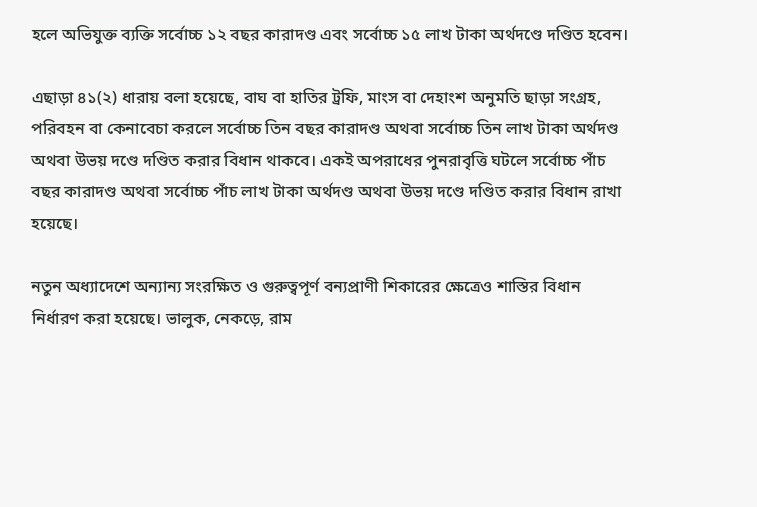হলে অভিযুক্ত ব্যক্তি সর্বোচ্চ ১২ বছর কারাদণ্ড এবং সর্বোচ্চ ১৫ লাখ টাকা অর্থদণ্ডে দণ্ডিত হবেন।

এছাড়া ৪১(২) ধারায় বলা হয়েছে, বাঘ বা হাতির ট্রফি, মাংস বা দেহাংশ অনুমতি ছাড়া সংগ্রহ, পরিবহন বা কেনাবেচা করলে সর্বোচ্চ তিন বছর কারাদণ্ড অথবা সর্বোচ্চ তিন লাখ টাকা অর্থদণ্ড অথবা উভয় দণ্ডে দণ্ডিত করার বিধান থাকবে। একই অপরাধের পুনরাবৃত্তি ঘটলে সর্বোচ্চ পাঁচ বছর কারাদণ্ড অথবা সর্বোচ্চ পাঁচ লাখ টাকা অর্থদণ্ড অথবা উভয় দণ্ডে দণ্ডিত করার বিধান রাখা হয়েছে।

নতুন অধ্যাদেশে অন্যান্য সংরক্ষিত ও গুরুত্বপূর্ণ বন্যপ্রাণী শিকারের ক্ষেত্রেও শাস্তির বিধান নির্ধারণ করা হয়েছে। ভালুক, নেকড়ে, রাম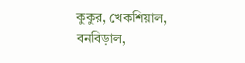কুকুর, খেকশিয়াল, বনবিড়াল,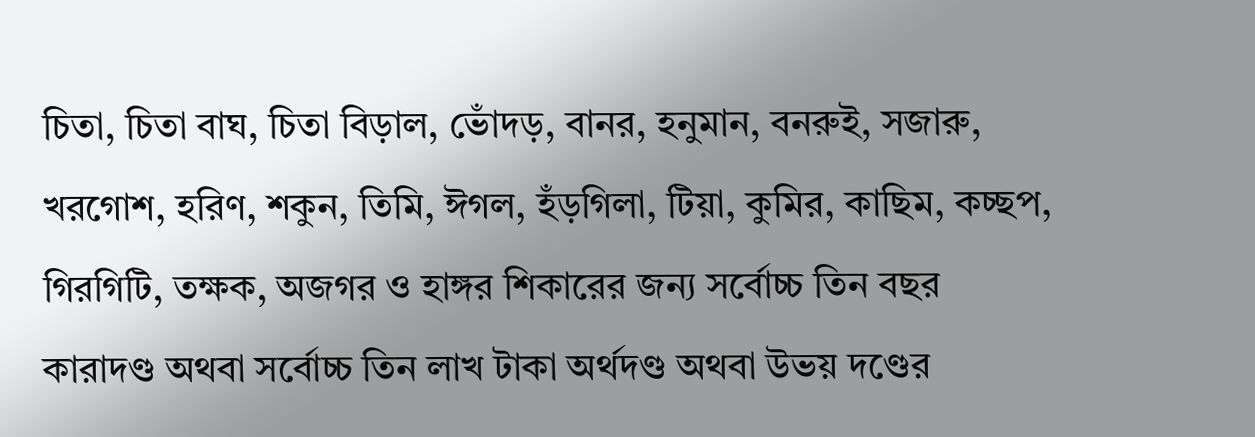চিতা, চিতা বাঘ, চিতা বিড়াল, ভোঁদড়, বানর, হনুমান, বনরুই, সজারু, খরগোশ, হরিণ, শকুন, তিমি, ঈগল, হঁড়গিলা, টিয়া, কুমির, কাছিম, কচ্ছপ, গিরগিটি, তক্ষক, অজগর ও হাঙ্গর শিকারের জন্য সর্বোচ্চ তিন বছর কারাদণ্ড অথবা সর্বোচ্চ তিন লাখ টাকা অর্থদণ্ড অথবা উভয় দণ্ডের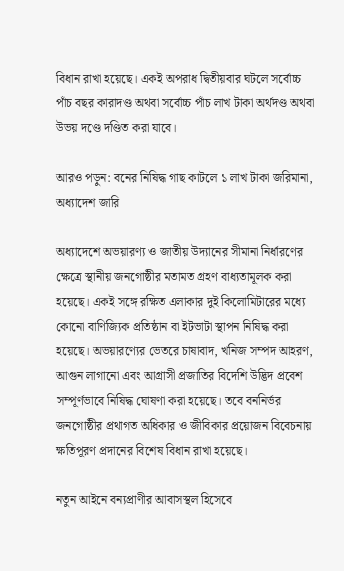বিধান রাখা হয়েছে। একই অপরাধ দ্বিতীয়বার ঘটলে সর্বোচ্চ পাঁচ বছর কারাদণ্ড অথবা সর্বোচ্চ পাঁচ লাখ টাকা অর্থদণ্ড অথবা উভয় দণ্ডে দণ্ডিত করা যাবে।

আরও পড়ুন: বনের নিষিদ্ধ গাছ কাটলে ১ লাখ টাকা জরিমানা, অধ্যাদেশ জারি

অধ্যাদেশে অভয়ারণ্য ও জাতীয় উদ্যানের সীমানা নির্ধারণের ক্ষেত্রে স্থানীয় জনগোষ্ঠীর মতামত গ্রহণ বাধ্যতামূলক করা হয়েছে। একই সঙ্গে রক্ষিত এলাকার দুই কিলোমিটারের মধ্যে কোনো বাণিজ্যিক প্রতিষ্ঠান বা ইটভাটা স্থাপন নিষিদ্ধ করা হয়েছে। অভয়ারণ্যের ভেতরে চাষাবাদ, খনিজ সম্পদ আহরণ, আগুন লাগানো এবং আগ্রাসী প্রজাতির বিদেশি উদ্ভিদ প্রবেশ সম্পূর্ণভাবে নিষিদ্ধ ঘোষণা করা হয়েছে। তবে বননির্ভর জনগোষ্ঠীর প্রথাগত অধিকার ও জীবিকার প্রয়োজন বিবেচনায় ক্ষতিপূরণ প্রদানের বিশেষ বিধান রাখা হয়েছে।

নতুন আইনে বন্যপ্রাণীর আবাসস্থল হিসেবে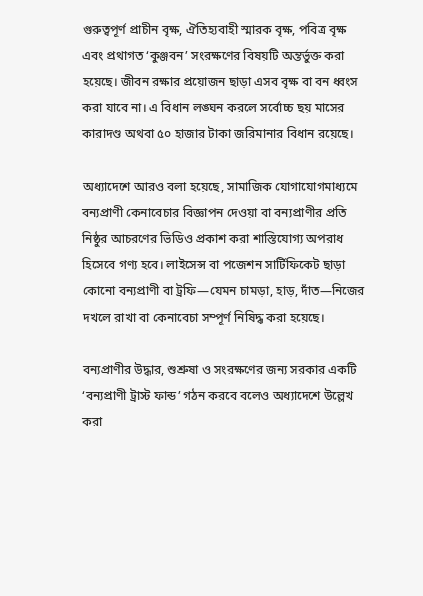গুরুত্বপূর্ণ প্রাচীন বৃক্ষ, ঐতিহ্যবাহী স্মারক বৃক্ষ, পবিত্র বৃক্ষ এবং প্রথাগত ‘কুঞ্জবন’ সংরক্ষণের বিষয়টি অন্তর্ভুক্ত করা হয়েছে। জীবন রক্ষার প্রয়োজন ছাড়া এসব বৃক্ষ বা বন ধ্বংস করা যাবে না। এ বিধান লঙ্ঘন করলে সর্বোচ্চ ছয় মাসের কারাদণ্ড অথবা ৫০ হাজার টাকা জরিমানার বিধান রয়েছে।

অধ্যাদেশে আরও বলা হয়েছে, সামাজিক যোগাযোগমাধ্যমে বন্যপ্রাণী কেনাবেচার বিজ্ঞাপন দেওয়া বা বন্যপ্রাণীর প্রতি নিষ্ঠুর আচরণের ভিডিও প্রকাশ করা শাস্তিযোগ্য অপরাধ হিসেবে গণ্য হবে। লাইসেন্স বা পজেশন সার্টিফিকেট ছাড়া কোনো বন্যপ্রাণী বা ট্রফি—যেমন চামড়া, হাড়, দাঁত—নিজের দখলে রাখা বা কেনাবেচা সম্পূর্ণ নিষিদ্ধ করা হয়েছে।

বন্যপ্রাণীর উদ্ধার, শুশ্রুষা ও সংরক্ষণের জন্য সরকার একটি ‘বন্যপ্রাণী ট্রাস্ট ফান্ড’ গঠন করবে বলেও অধ্যাদেশে উল্লেখ করা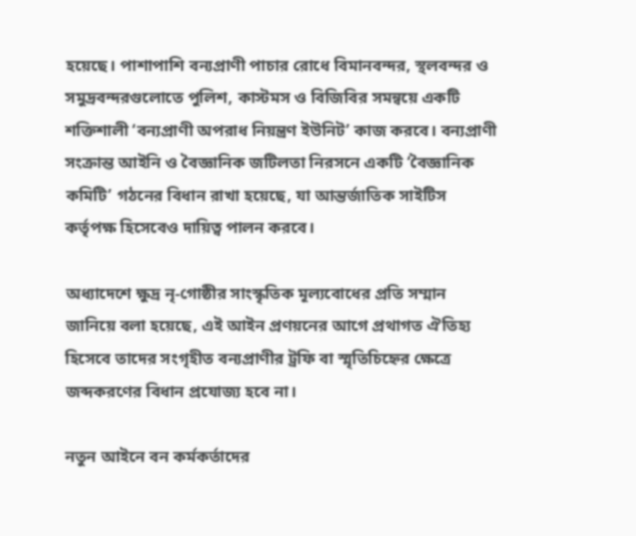হয়েছে। পাশাপাশি বন্যপ্রাণী পাচার রোধে বিমানবন্দর, স্থলবন্দর ও সমুদ্রবন্দরগুলোতে পুলিশ, কাস্টমস ও বিজিবির সমন্বয়ে একটি শক্তিশালী ‘বন্যপ্রাণী অপরাধ নিয়ন্ত্রণ ইউনিট’ কাজ করবে। বন্যপ্রাণী সংক্রান্ত আইনি ও বৈজ্ঞানিক জটিলতা নিরসনে একটি ‘বৈজ্ঞানিক কমিটি’ গঠনের বিধান রাখা হয়েছে, যা আন্তর্জাতিক সাইটিস কর্তৃপক্ষ হিসেবেও দায়িত্ব পালন করবে।

অধ্যাদেশে ক্ষুদ্র নৃ-গোষ্ঠীর সাংস্কৃতিক মূল্যবোধের প্রতি সম্মান জানিয়ে বলা হয়েছে, এই আইন প্রণয়নের আগে প্রথাগত ঐতিহ্য হিসেবে তাদের সংগৃহীত বন্যপ্রাণীর ট্রফি বা স্মৃতিচিহ্নের ক্ষেত্রে জব্দকরণের বিধান প্রযোজ্য হবে না।

নতুন আইনে বন কর্মকর্তাদের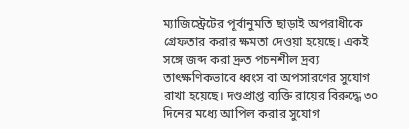ম্যাজিস্ট্রেটের পূর্বানুমতি ছাড়াই অপরাধীকে গ্রেফতার করার ক্ষমতা দেওয়া হয়েছে। একই সঙ্গে জব্দ করা দ্রুত পচনশীল দ্রব্য তাৎক্ষণিকভাবে ধ্বংস বা অপসারণের সুযোগ রাখা হয়েছে। দণ্ডপ্রাপ্ত ব্যক্তি রায়ের বিরুদ্ধে ৩০ দিনের মধ্যে আপিল করার সুযোগ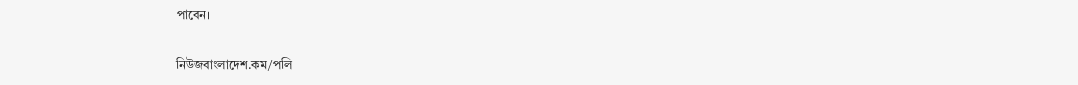পাবেন।

নিউজবাংলাদেশ.কম/পলি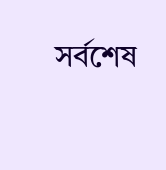সর্বশেষ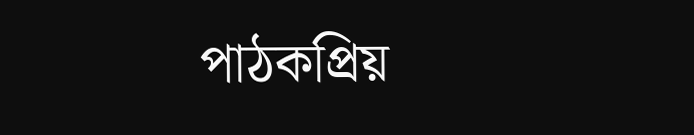পাঠকপ্রিয়